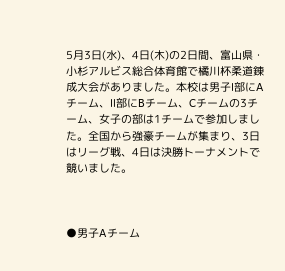5月3日(水)、4日(木)の2日間、富山県・小杉アルビス総合体育館で橘川杯柔道錬成大会がありました。本校は男子Ⅰ部にAチーム、Ⅱ部にBチーム、Cチームの3チーム、女子の部は1チームで参加しました。全国から強豪チームが集まり、3日はリーグ戦、4日は決勝トーナメントで競いました。



●男子Aチーム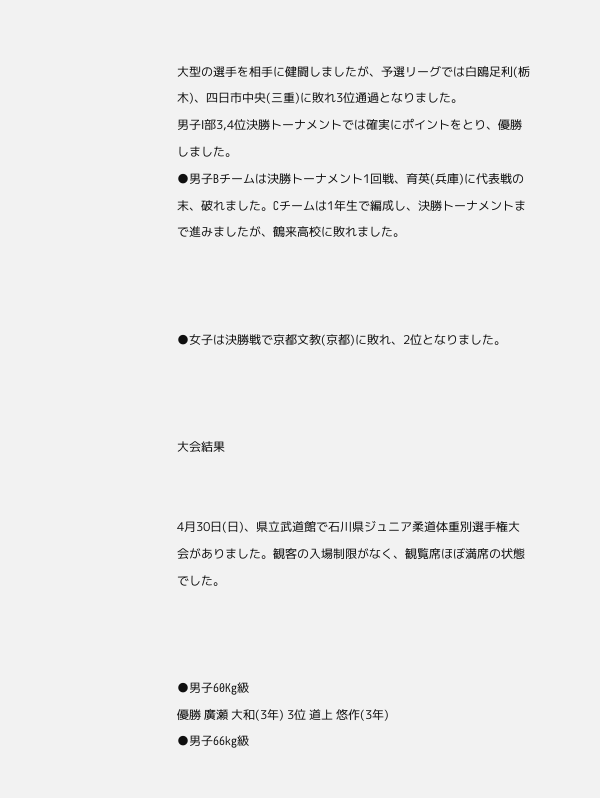大型の選手を相手に健闘しましたが、予選リーグでは白鴎足利(栃木)、四日市中央(三重)に敗れ3位通過となりました。
男子Ⅰ部3,4位決勝トーナメントでは確実にポイントをとり、優勝しました。
●男子Bチームは決勝トーナメント1回戦、育英(兵庫)に代表戦の末、破れました。Cチームは1年生で編成し、決勝トーナメントまで進みましたが、鶴来高校に敗れました。



●女子は決勝戦で京都文教(京都)に敗れ、2位となりました。



大会結果


4月30日(日)、県立武道館で石川県ジュニア柔道体重別選手権大会がありました。観客の入場制限がなく、観覧席ほぼ満席の状態でした。



●男子60Kg級
優勝 廣瀬 大和(3年) 3位 道上 悠作(3年)
●男子66kg級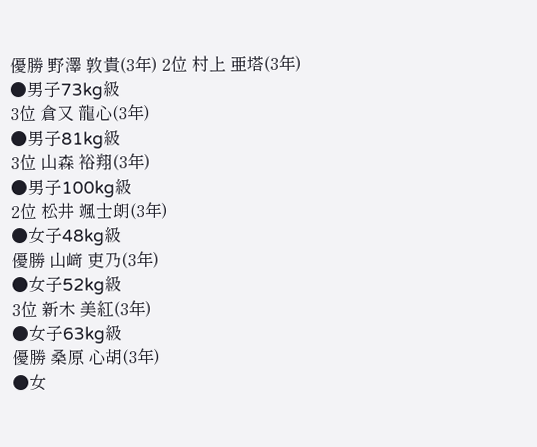優勝 野澤 敦貴(3年) 2位 村上 亜塔(3年)
●男子73kg級
3位 倉又 龍心(3年)
●男子81kg級
3位 山森 裕翔(3年)
●男子100kg級
2位 松井 颯士朗(3年)
●女子48kg級
優勝 山﨑 吏乃(3年)
●女子52kg級
3位 新木 美紅(3年)
●女子63kg級
優勝 桑原 心胡(3年)
●女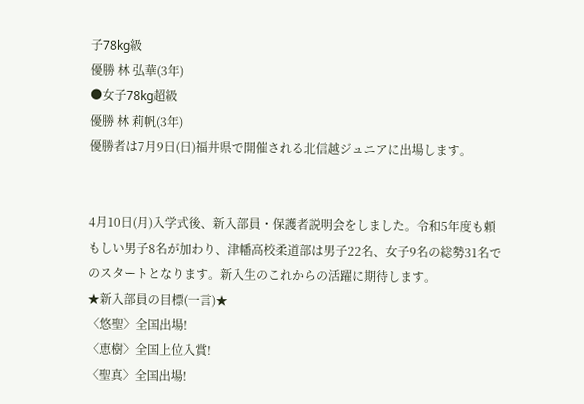子78kg級
優勝 林 弘華(3年)
●女子78kg超級
優勝 林 莉帆(3年)
優勝者は7月9日(日)福井県で開催される北信越ジュニアに出場します。


4月10日(月)入学式後、新入部員・保護者説明会をしました。令和5年度も頼もしい男子8名が加わり、津幡高校柔道部は男子22名、女子9名の総勢31名でのスタートとなります。新入生のこれからの活躍に期待します。
★新入部員の目標(一言)★
〈悠聖〉全国出場!
〈恵樹〉全国上位入賞!
〈聖真〉全国出場!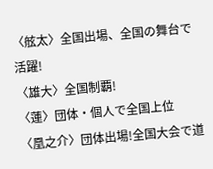〈舷太〉全国出場、全国の舞台で活躍!
〈雄大〉全国制覇!
〈蓮〉団体・個人で全国上位
〈凰之介〉団体出場!全国大会で道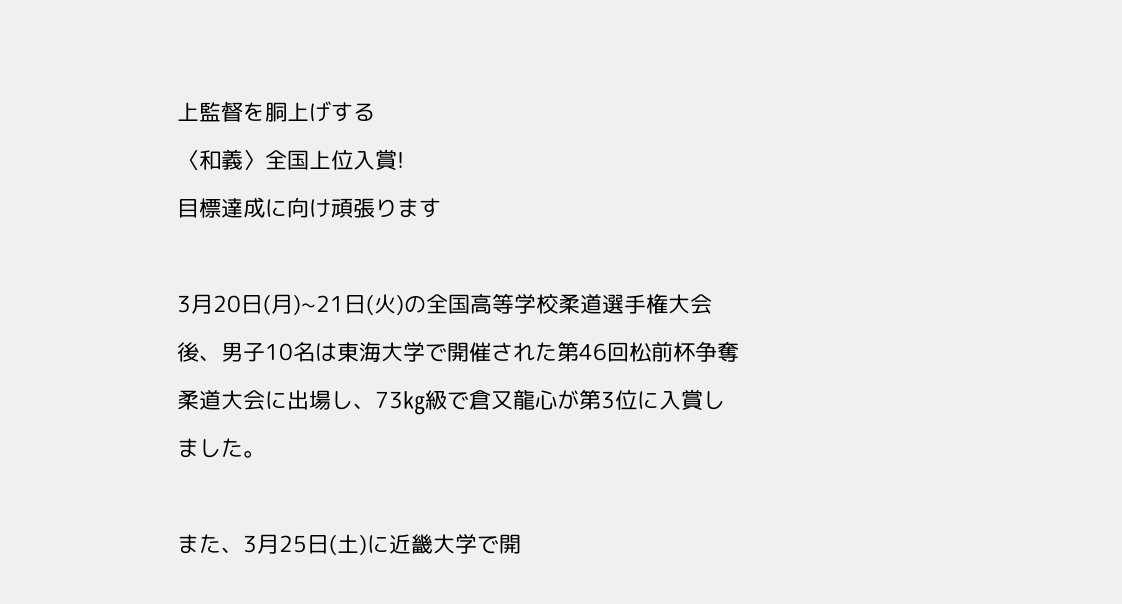上監督を胴上げする
〈和義〉全国上位入賞!
目標達成に向け頑張ります

3月20日(月)~21日(火)の全国高等学校柔道選手権大会後、男子10名は東海大学で開催された第46回松前杯争奪柔道大会に出場し、73㎏級で倉又龍心が第3位に入賞しました。

また、3月25日(土)に近畿大学で開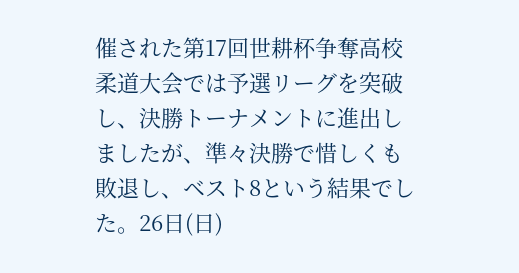催された第17回世耕杯争奪高校柔道大会では予選リーグを突破し、決勝トーナメントに進出しましたが、準々決勝で惜しくも敗退し、ベスト8という結果でした。26日(日)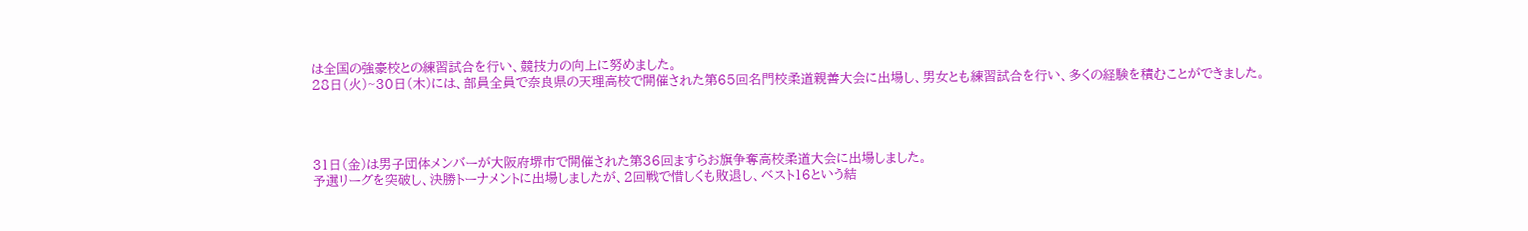は全国の強豪校との練習試合を行い、競技力の向上に努めました。
28日(火)~30日(木)には、部員全員で奈良県の天理高校で開催された第65回名門校柔道親善大会に出場し、男女とも練習試合を行い、多くの経験を積むことができました。




31日(金)は男子団体メンバーが大阪府堺市で開催された第36回ますらお旗争奪高校柔道大会に出場しました。
予選リーグを突破し、決勝トーナメントに出場しましたが、2回戦で惜しくも敗退し、ベスト16という結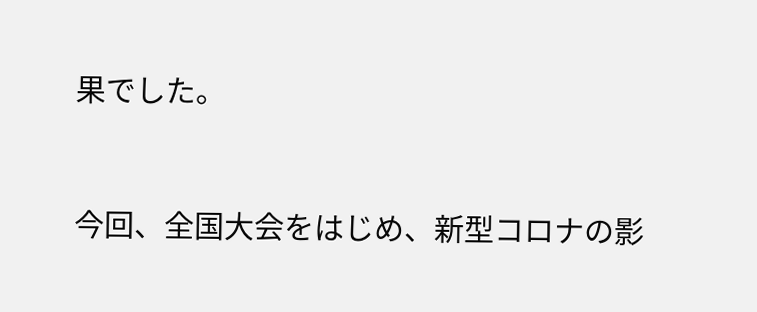果でした。


今回、全国大会をはじめ、新型コロナの影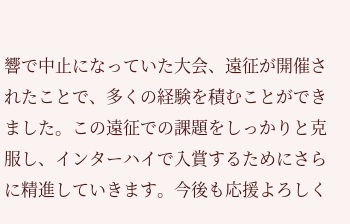響で中止になっていた大会、遠征が開催されたことで、多くの経験を積むことができました。この遠征での課題をしっかりと克服し、インターハイで入賞するためにさらに精進していきます。今後も応援よろしく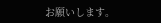お願いします。